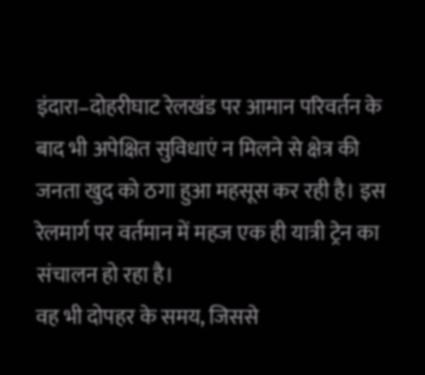इंदारा–दोहरीघाट रेलखंड पर आमान परिवर्तन के बाद भी अपेक्षित सुविधाएं न मिलने से क्षेत्र की जनता खुद को ठगा हुआ महसूस कर रही है। इस रेलमार्ग पर वर्तमान में महज एक ही यात्री ट्रेन का संचालन हो रहा है।
वह भी दोपहर के समय, जिससे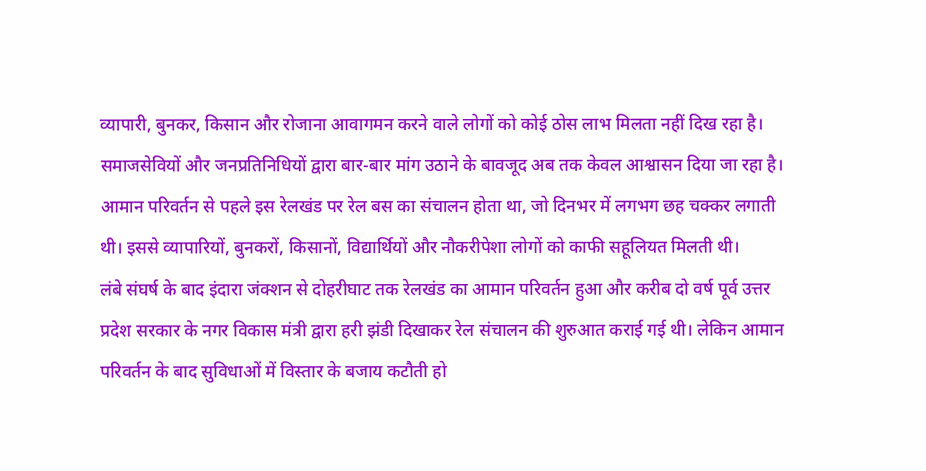व्यापारी, बुनकर, किसान और रोजाना आवागमन करने वाले लोगों को कोई ठोस लाभ मिलता नहीं दिख रहा है। समाजसेवियों और जनप्रतिनिधियों द्वारा बार-बार मांग उठाने के बावजूद अब तक केवल आश्वासन दिया जा रहा है।
आमान परिवर्तन से पहले इस रेलखंड पर रेल बस का संचालन होता था, जो दिनभर में लगभग छह चक्कर लगाती थी। इससे व्यापारियों, बुनकरों, किसानों, विद्यार्थियों और नौकरीपेशा लोगों को काफी सहूलियत मिलती थी।
लंबे संघर्ष के बाद इंदारा जंक्शन से दोहरीघाट तक रेलखंड का आमान परिवर्तन हुआ और करीब दो वर्ष पूर्व उत्तर प्रदेश सरकार के नगर विकास मंत्री द्वारा हरी झंडी दिखाकर रेल संचालन की शुरुआत कराई गई थी। लेकिन आमान परिवर्तन के बाद सुविधाओं में विस्तार के बजाय कटौती हो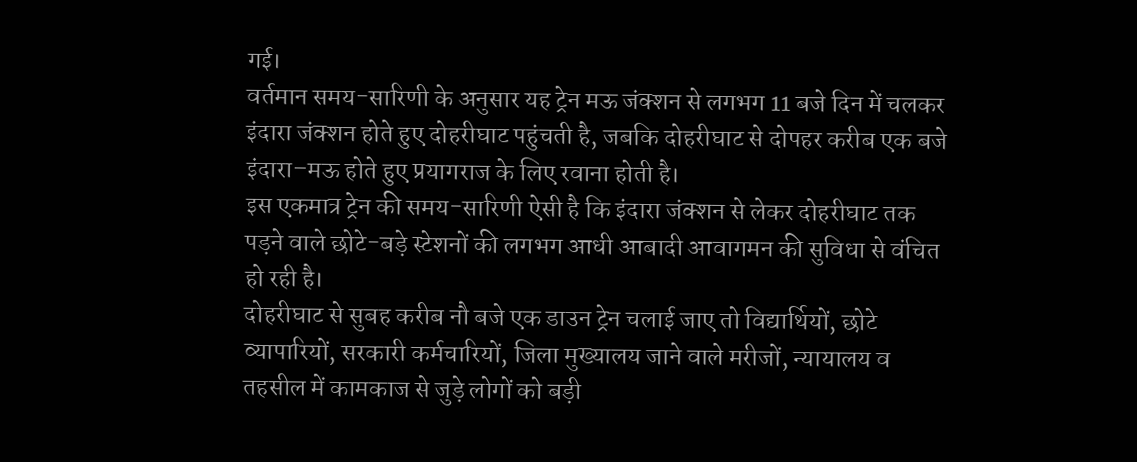गई।
वर्तमान समय-सारिणी के अनुसार यह ट्रेन मऊ जंक्शन से लगभग 11 बजे दिन में चलकर इंदारा जंक्शन होते हुए दोहरीघाट पहुंचती है, जबकि दोहरीघाट से दोपहर करीब एक बजे इंदारा–मऊ होते हुए प्रयागराज के लिए रवाना होती है।
इस एकमात्र ट्रेन की समय-सारिणी ऐसी है कि इंदारा जंक्शन से लेकर दोहरीघाट तक पड़ने वाले छोटे-बड़े स्टेशनों की लगभग आधी आबादी आवागमन की सुविधा से वंचित हो रही है।
दोहरीघाट से सुबह करीब नौ बजे एक डाउन ट्रेन चलाई जाए तो विद्यार्थियों, छोटे व्यापारियों, सरकारी कर्मचारियों, जिला मुख्यालय जाने वाले मरीजों, न्यायालय व तहसील में कामकाज से जुड़े लोगों को बड़ी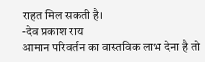राहत मिल सकती है।
-देव प्रकाश राय
आमान परिवर्तन का वास्तविक लाभ देना है तो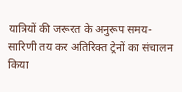यात्रियों की जरूरत के अनुरूप समय-सारिणी तय कर अतिरिक्त ट्रेनों का संचालन किया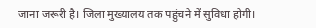जाना जरूरी है। जिला मुख्यालय तक पहुंचने में सुविधा होगी।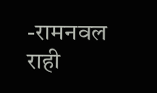-रामनवल राही